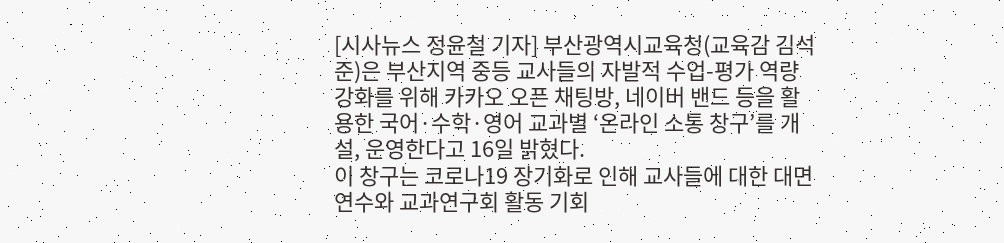[시사뉴스 정윤철 기자] 부산광역시교육청(교육감 김석준)은 부산지역 중등 교사들의 자발적 수업-평가 역량 강화를 위해 카카오 오픈 채팅방, 네이버 밴드 등을 활용한 국어·수학·영어 교과별 ‘온라인 소통 창구’를 개설, 운영한다고 16일 밝혔다.
이 창구는 코로나19 장기화로 인해 교사들에 대한 대면연수와 교과연구회 활동 기회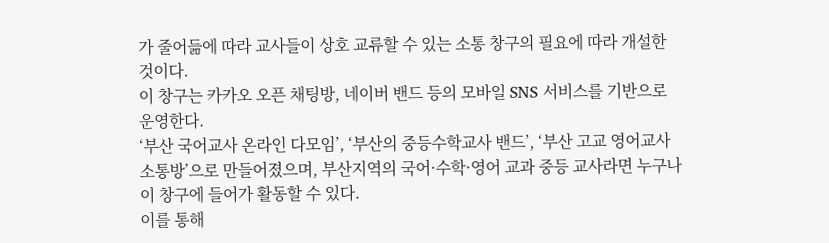가 줄어듦에 따라 교사들이 상호 교류할 수 있는 소통 창구의 필요에 따라 개설한 것이다.
이 창구는 카카오 오픈 채팅방, 네이버 밴드 등의 모바일 SNS 서비스를 기반으로 운영한다.
‘부산 국어교사 온라인 다모임’, ‘부산의 중등수학교사 밴드’, ‘부산 고교 영어교사 소통방’으로 만들어졌으며, 부산지역의 국어·수학·영어 교과 중등 교사라면 누구나 이 창구에 들어가 활동할 수 있다.
이를 통해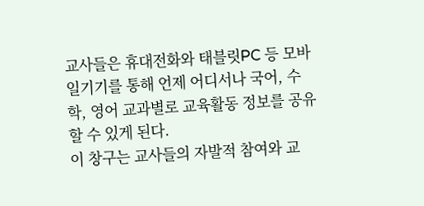교사들은 휴대전화와 태블릿PC 등 모바일기기를 통해 언제 어디서나 국어, 수학, 영어 교과별로 교육활동 정보를 공유할 수 있게 된다.
이 창구는 교사들의 자발적 참여와 교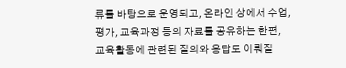류를 바탕으로 운영되고, 온라인 상에서 수업, 평가, 교육과정 등의 자료를 공유하는 한편, 교육활동에 관련된 질의와 응답도 이뤄질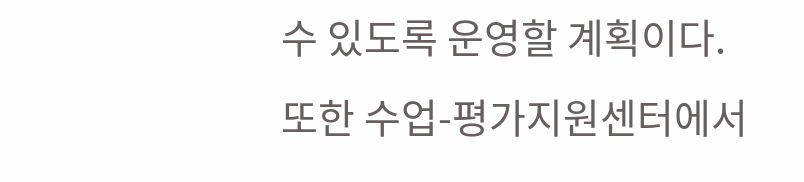수 있도록 운영할 계획이다.
또한 수업-평가지원센터에서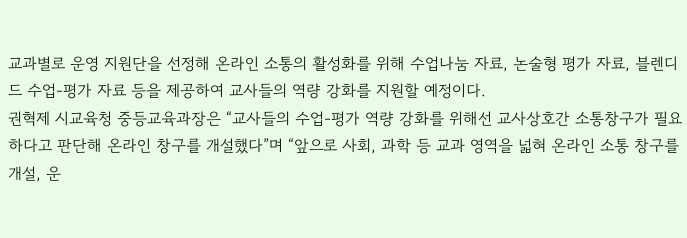교과별로 운영 지원단을 선정해 온라인 소통의 활성화를 위해 수업나눔 자료, 논술형 평가 자료, 블렌디드 수업-평가 자료 등을 제공하여 교사들의 역량 강화를 지원할 예정이다.
권혁제 시교육청 중등교육과장은 “교사들의 수업-평가 역량 강화를 위해선 교사상호간 소통창구가 필요하다고 판단해 온라인 창구를 개설했다”며 “앞으로 사회, 과학 등 교과 영역을 넓혀 온라인 소통 창구를 개설, 운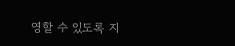영할 수 있도록 지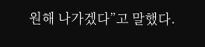원해 나가겠다”고 말했다.